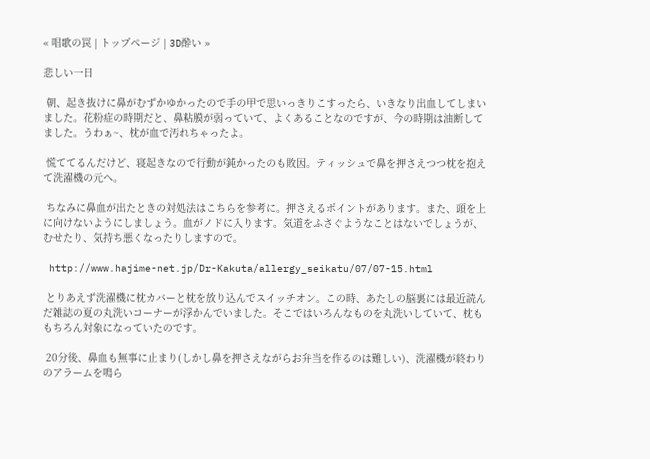« 唱歌の罠 | トップページ | 3D酔い »

悲しい一日

 朝、起き抜けに鼻がむずかゆかったので手の甲で思いっきりこすったら、いきなり出血してしまいました。花粉症の時期だと、鼻粘膜が弱っていて、よくあることなのですが、今の時期は油断してました。うわぁ~、枕が血で汚れちゃったよ。

 慌ててるんだけど、寝起きなので行動が鈍かったのも敗因。ティッシュで鼻を押さえつつ枕を抱えて洗濯機の元へ。

 ちなみに鼻血が出たときの対処法はこちらを参考に。押さえるポイントがあります。また、頭を上に向けないようにしましょう。血がノドに入ります。気道をふさぐようなことはないでしょうが、むせたり、気持ち悪くなったりしますので。

 http://www.hajime-net.jp/Dr-Kakuta/allergy_seikatu/07/07-15.html

 とりあえず洗濯機に枕カバーと枕を放り込んでスイッチオン。この時、あたしの脳裏には最近読んだ雑誌の夏の丸洗いコーナーが浮かんでいました。そこではいろんなものを丸洗いしていて、枕ももちろん対象になっていたのです。

 20分後、鼻血も無事に止まり(しかし鼻を押さえながらお弁当を作るのは難しい)、洗濯機が終わりのアラームを鳴ら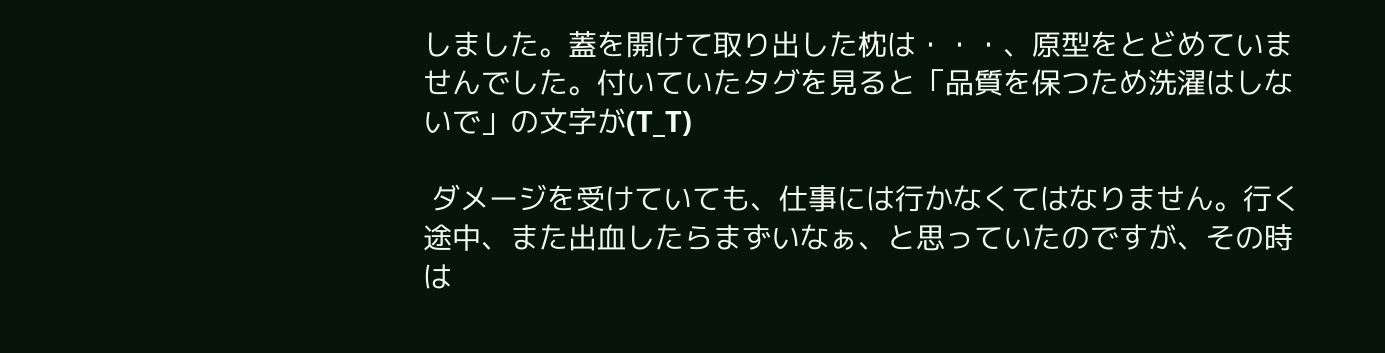しました。蓋を開けて取り出した枕は・・・、原型をとどめていませんでした。付いていたタグを見ると「品質を保つため洗濯はしないで」の文字が(T_T)

 ダメージを受けていても、仕事には行かなくてはなりません。行く途中、また出血したらまずいなぁ、と思っていたのですが、その時は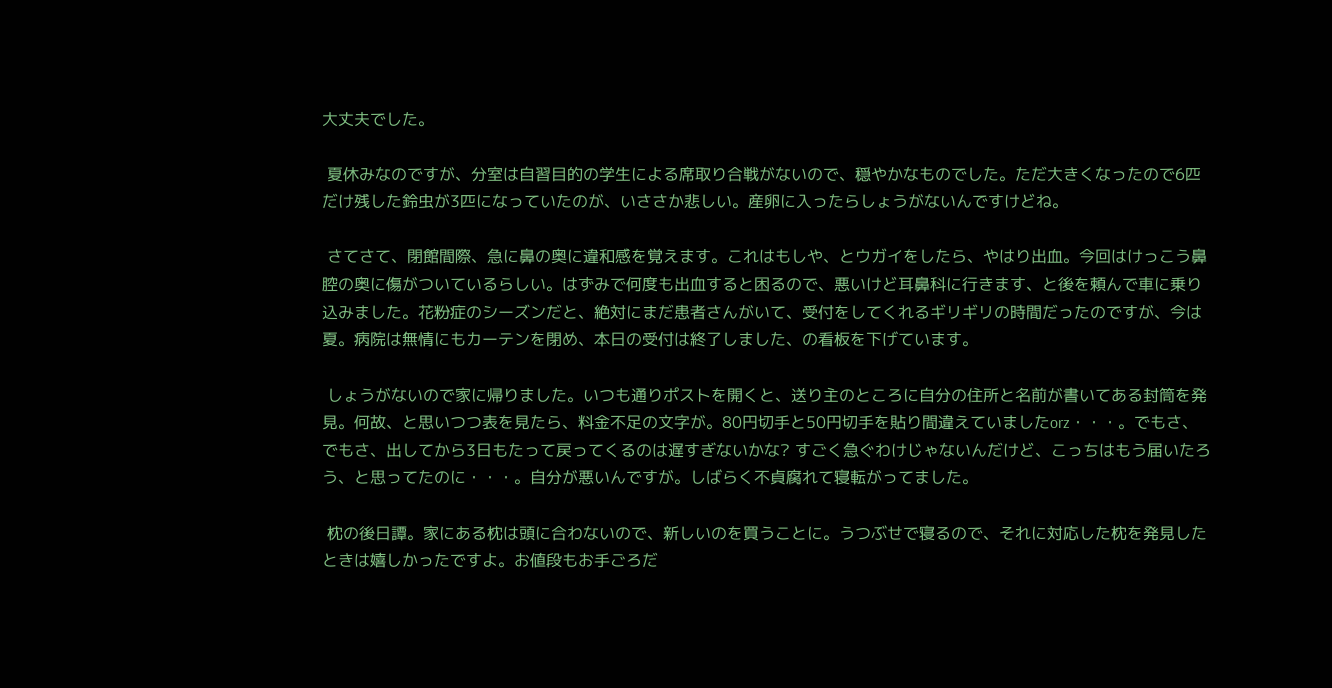大丈夫でした。

 夏休みなのですが、分室は自習目的の学生による席取り合戦がないので、穏やかなものでした。ただ大きくなったので6匹だけ残した鈴虫が3匹になっていたのが、いささか悲しい。産卵に入ったらしょうがないんですけどね。

 さてさて、閉館間際、急に鼻の奥に違和感を覚えます。これはもしや、とウガイをしたら、やはり出血。今回はけっこう鼻腔の奥に傷がついているらしい。はずみで何度も出血すると困るので、悪いけど耳鼻科に行きます、と後を頼んで車に乗り込みました。花粉症のシーズンだと、絶対にまだ患者さんがいて、受付をしてくれるギリギリの時間だったのですが、今は夏。病院は無情にもカーテンを閉め、本日の受付は終了しました、の看板を下げています。

 しょうがないので家に帰りました。いつも通りポストを開くと、送り主のところに自分の住所と名前が書いてある封筒を発見。何故、と思いつつ表を見たら、料金不足の文字が。80円切手と50円切手を貼り間違えていましたorz・・・。でもさ、でもさ、出してから3日もたって戻ってくるのは遅すぎないかな? すごく急ぐわけじゃないんだけど、こっちはもう届いたろう、と思ってたのに・・・。自分が悪いんですが。しばらく不貞腐れて寝転がってました。

 枕の後日譚。家にある枕は頭に合わないので、新しいのを買うことに。うつぶせで寝るので、それに対応した枕を発見したときは嬉しかったですよ。お値段もお手ごろだ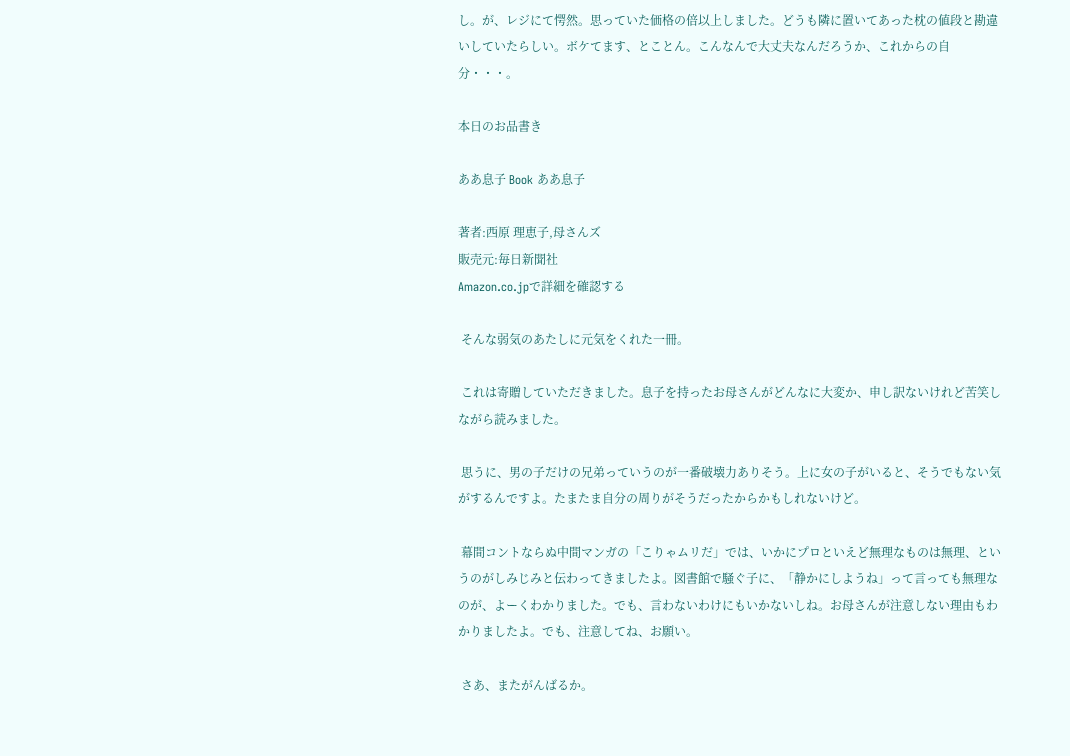し。が、レジにて愕然。思っていた価格の倍以上しました。どうも隣に置いてあった枕の値段と勘違いしていたらしい。ボケてます、とことん。こんなんで大丈夫なんだろうか、これからの自分・・・。

本日のお品書き

ああ息子 Book ああ息子

著者:西原 理恵子,母さんズ
販売元:毎日新聞社
Amazon.co.jpで詳細を確認する

 そんな弱気のあたしに元気をくれた一冊。

 これは寄贈していただきました。息子を持ったお母さんがどんなに大変か、申し訳ないけれど苦笑しながら読みました。

 思うに、男の子だけの兄弟っていうのが一番破壊力ありそう。上に女の子がいると、そうでもない気がするんですよ。たまたま自分の周りがそうだったからかもしれないけど。

 幕間コントならぬ中間マンガの「こりゃムリだ」では、いかにプロといえど無理なものは無理、というのがしみじみと伝わってきましたよ。図書館で騒ぐ子に、「静かにしようね」って言っても無理なのが、よーくわかりました。でも、言わないわけにもいかないしね。お母さんが注意しない理由もわかりましたよ。でも、注意してね、お願い。

 さあ、またがんばるか。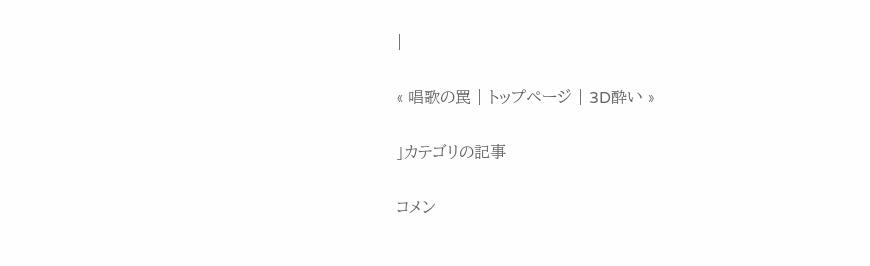|

« 唱歌の罠 | トップページ | 3D酔い »

」カテゴリの記事

コメン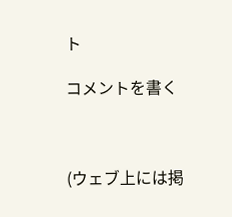ト

コメントを書く



(ウェブ上には掲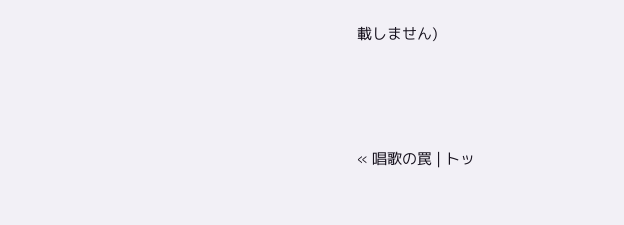載しません)




« 唱歌の罠 | トッ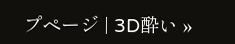プページ | 3D酔い »